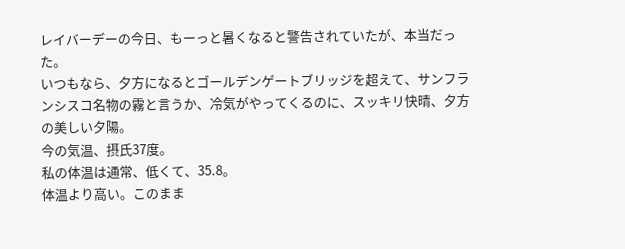レイバーデーの今日、もーっと暑くなると警告されていたが、本当だった。
いつもなら、夕方になるとゴールデンゲートブリッジを超えて、サンフランシスコ名物の霧と言うか、冷気がやってくるのに、スッキリ快晴、夕方の美しい夕陽。
今の気温、摂氏37度。
私の体温は通常、低くて、35.8。
体温より高い。このまま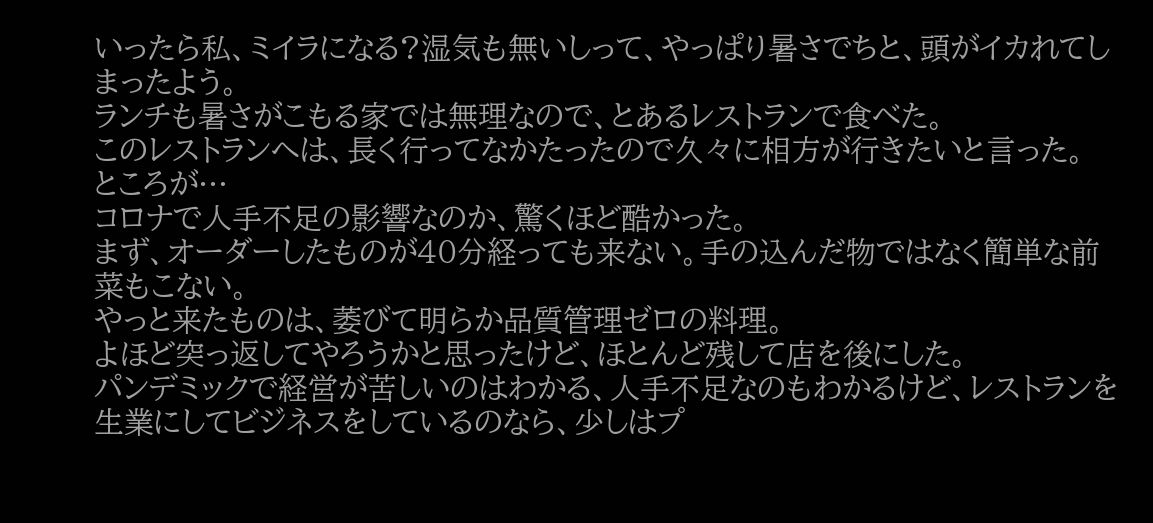いったら私、ミイラになる?湿気も無いしって、やっぱり暑さでちと、頭がイカれてしまったよう。
ランチも暑さがこもる家では無理なので、とあるレストランで食べた。
このレストランへは、長く行ってなかたったので久々に相方が行きたいと言った。
ところが…
コロナで人手不足の影響なのか、驚くほど酷かった。
まず、オーダーしたものが40分経っても来ない。手の込んだ物ではなく簡単な前菜もこない。
やっと来たものは、萎びて明らか品質管理ゼロの料理。
よほど突っ返してやろうかと思ったけど、ほとんど残して店を後にした。
パンデミックで経営が苦しいのはわかる、人手不足なのもわかるけど、レストランを生業にしてビジネスをしているのなら、少しはプ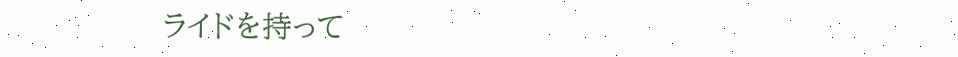ライドを持って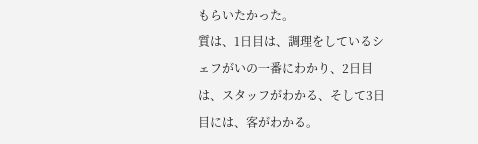もらいたかった。
質は、1日目は、調理をしているシェフがいの一番にわかり、2日目は、スタッフがわかる、そして3日目には、客がわかる。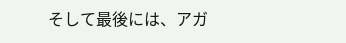そして最後には、アガ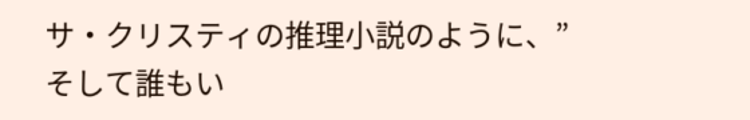サ・クリスティの推理小説のように、”そして誰もい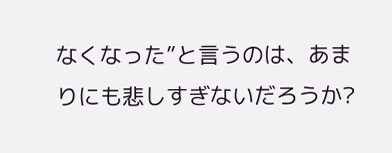なくなった”と言うのは、あまりにも悲しすぎないだろうか?